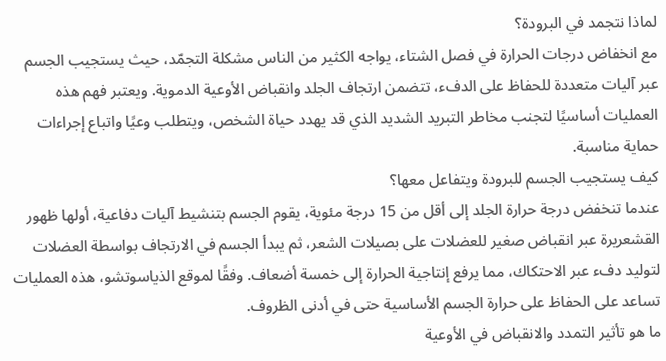لماذا نتجمد في البرودة؟
مع انخفاض درجات الحرارة في فصل الشتاء، يواجه الكثير من الناس مشكلة التجمّد، حيث يستجيب الجسم عبر آليات متعددة للحفاظ على الدفء، تتضمن ارتجاف الجلد وانقباض الأوعية الدموية. ويعتبر فهم هذه العمليات أساسيًا لتجنب مخاطر التبريد الشديد الذي قد يهدد حياة الشخص، ويتطلب وعيًا واتباع إجراءات حماية مناسبة.
كيف يستجيب الجسم للبرودة ويتفاعل معها؟
عندما تنخفض درجة حرارة الجلد إلى أقل من 15 درجة مئوية، يقوم الجسم بتنشيط آليات دفاعية، أولها ظهور القشعريرة عبر انقباض صغير للعضلات على بصيلات الشعر، ثم يبدأ الجسم في الارتجاف بواسطة العضلات لتوليد دفء عبر الاحتكاك، مما يرفع إنتاجية الحرارة إلى خمسة أضعاف. وفقًا لموقع الذياسوتشو، هذه العمليات تساعد على الحفاظ على حرارة الجسم الأساسية حتى في أدنى الظروف.
ما هو تأثير التمدد والانقباض في الأوعية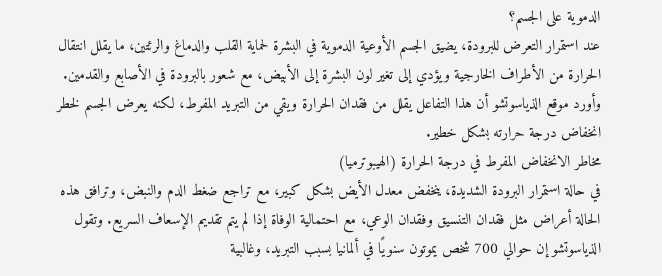الدموية على الجسم؟
عند استمرار التعرض للبرودة، يضيق الجسم الأوعية الدموية في البشرة لحماية القلب والدماغ والرئتين، ما يقلل انتقال الحرارة من الأطراف الخارجية ويؤدي إلى تغير لون البشرة إلى الأبيض، مع شعور بالبرودة في الأصابع والقدمين. وأورد موقع الذياسوتشو أن هذا التفاعل يقلل من فقدان الحرارة ويقي من التبريد المفرط، لكنه يعرض الجسم لخطر انخفاض درجة حرارته بشكل خطير.
مخاطر الانخفاض المفرط في درجة الحرارة (الهيبوترميا)
في حالة استمرار البرودة الشديدة، ينخفض معدل الأيض بشكل كبير، مع تراجع ضغط الدم والنبض، وترافق هذه الحالة أعراض مثل فقدان التنسيق وفقدان الوعي، مع احتمالية الوفاة إذا لم يتم تقديم الإسعاف السريع. وتقول الذياسوتشو إن حوالي 700 شخص يموتون سنويًا في ألمانيا بسبب التبريد، وغالبية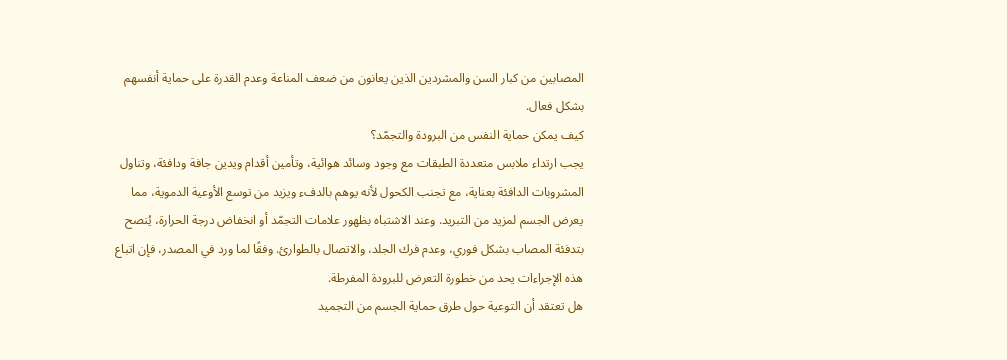المصابين من كبار السن والمشردين الذين يعانون من ضعف المناعة وعدم القدرة على حماية أنفسهم بشكل فعال.
كيف يمكن حماية النفس من البرودة والتجمّد؟
يجب ارتداء ملابس متعددة الطبقات مع وجود وسائد هوائية، وتأمين أقدام ويدين جافة ودافئة، وتناول المشروبات الدافئة بعناية، مع تجنب الكحول لأنه يوهم بالدفء ويزيد من توسع الأوعية الدموية، مما يعرض الجسم لمزيد من التبريد. وعند الاشتباه بظهور علامات التجمّد أو انخفاض درجة الحرارة، يُنصح بتدفئة المصاب بشكل فوري، وعدم فرك الجلد، والاتصال بالطوارئ. وفقًا لما ورد في المصدر، فإن اتباع هذه الإجراءات يحد من خطورة التعرض للبرودة المفرطة.
هل تعتقد أن التوعية حول طرق حماية الجسم من التجميد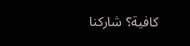كافية؟ شاركنا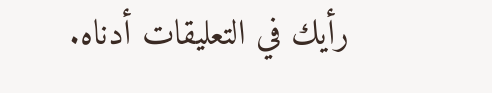رأيك في التعليقات أدناه.